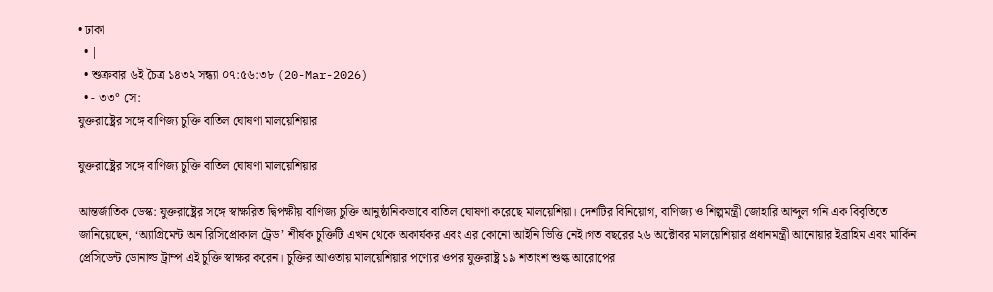• ঢাকা
  • |
  • শুক্রবার ৬ই চৈত্র ১৪৩২ সন্ধ্যা ০৭:৫৬:৩৮ (20-Mar-2026)
  • - ৩৩° সে:
যুক্তরাষ্ট্রের সঙ্গে বাণিজ্য চুক্তি বাতিল ঘোষণা মালয়েশিয়ার

যুক্তরাষ্ট্রের সঙ্গে বাণিজ্য চুক্তি বাতিল ঘোষণা মালয়েশিয়ার

আন্তর্জাতিক ডেস্ক: যুক্তরাষ্ট্রের সঙ্গে স্বাক্ষরিত দ্বিপক্ষীয় বাণিজ্য চুক্তি আনুষ্ঠানিকভাবে বাতিল ঘোষণা করেছে মালয়েশিয়া। দেশটির বিনিয়োগ, বাণিজ্য ও শিল্পমন্ত্রী জোহারি আব্দুল গনি এক বিবৃতিতে জানিয়েছেন, ‘অ্যাগ্রিমেন্ট অন রিসিপ্রোকাল ট্রেড’ শীর্ষক চুক্তিটি এখন থেকে অকার্যকর এবং এর কোনো আইনি ভিত্তি নেই।গত বছরের ২৬ অক্টোবর মালয়েশিয়ার প্রধানমন্ত্রী আনোয়ার ইব্রাহিম এবং মার্কিন প্রেসিডেন্ট ডোনাল্ড ট্রাম্প এই চুক্তি স্বাক্ষর করেন। চুক্তির আওতায় মালয়েশিয়ার পণ্যের ওপর যুক্তরাষ্ট্র ১৯ শতাংশ শুল্ক আরোপের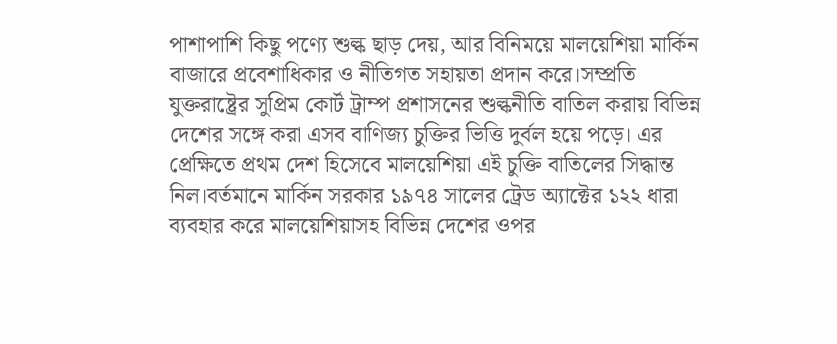পাশাপাশি কিছু পণ্যে শুল্ক ছাড় দেয়, আর বিনিময়ে মালয়েশিয়া মার্কিন বাজারে প্রবেশাধিকার ও নীতিগত সহায়তা প্রদান করে।সম্প্রতি যুক্তরাষ্ট্রের সুপ্রিম কোর্ট ট্রাম্প প্রশাসনের শুল্কনীতি বাতিল করায় বিভিন্ন দেশের সঙ্গে করা এসব বাণিজ্য চুক্তির ভিত্তি দুর্বল হয়ে পড়ে। এর প্রেক্ষিতে প্রথম দেশ হিসেবে মালয়েশিয়া এই চুক্তি বাতিলের সিদ্ধান্ত নিল।বর্তমানে মার্কিন সরকার ১৯৭৪ সালের ট্রেড অ্যাক্টের ১২২ ধারা ব্যবহার করে মালয়েশিয়াসহ বিভিন্ন দেশের ওপর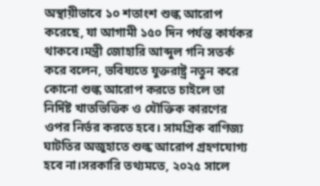অস্থায়ীভাবে ১০ শতাংশ শুল্ক আরোপ করেছে, যা আগামী ১৫০ দিন পর্যন্ত কার্যকর থাকবে।মন্ত্রী জোহারি আব্দুল গনি সতর্ক করে বলেন, ভবিষ্যতে যুক্তরাষ্ট্র নতুন করে কোনো শুল্ক আরোপ করতে চাইলে তা নির্দিষ্ট খাতভিত্তিক ও যৌক্তিক কারণের ওপর নির্ভর করতে হবে। সামগ্রিক বাণিজ্য ঘাটতির অজুহাতে শুল্ক আরোপ গ্রহণযোগ্য হবে না।সরকারি তথ্যমতে, ২০২৫ সালে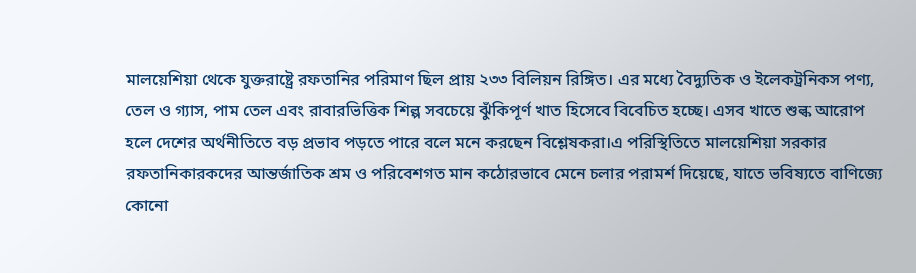মালয়েশিয়া থেকে যুক্তরাষ্ট্রে রফতানির পরিমাণ ছিল প্রায় ২৩৩ বিলিয়ন রিঙ্গিত। এর মধ্যে বৈদ্যুতিক ও ইলেকট্রনিকস পণ্য, তেল ও গ্যাস, পাম তেল এবং রাবারভিত্তিক শিল্প সবচেয়ে ঝুঁকিপূর্ণ খাত হিসেবে বিবেচিত হচ্ছে। এসব খাতে শুল্ক আরোপ হলে দেশের অর্থনীতিতে বড় প্রভাব পড়তে পারে বলে মনে করছেন বিশ্লেষকরা।এ পরিস্থিতিতে মালয়েশিয়া সরকার রফতানিকারকদের আন্তর্জাতিক শ্রম ও পরিবেশগত মান কঠোরভাবে মেনে চলার পরামর্শ দিয়েছে, যাতে ভবিষ্যতে বাণিজ্যে কোনো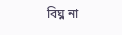বিঘ্ন না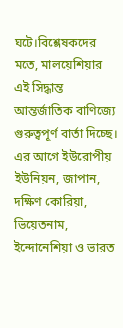ঘটে।বিশ্লেষকদের মতে, মালয়েশিয়ার এই সিদ্ধান্ত আন্তর্জাতিক বাণিজ্যে গুরুত্বপূর্ণ বার্তা দিচ্ছে। এর আগে ইউরোপীয় ইউনিয়ন, জাপান, দক্ষিণ কোরিয়া, ভিয়েতনাম, ইন্দোনেশিয়া ও ভারত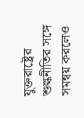যুক্তরাষ্ট্রের শুল্কনীতির সঙ্গে সমন্বয় করলেও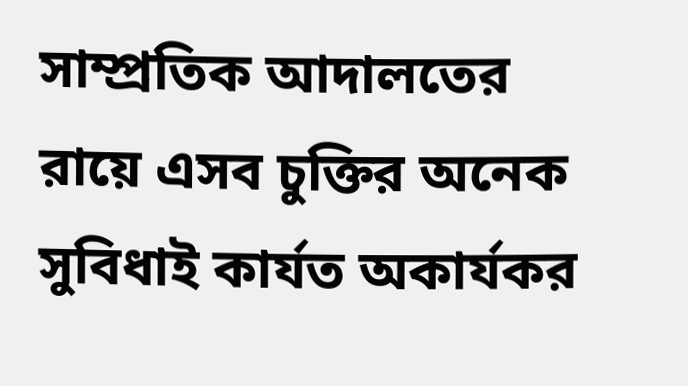সাম্প্রতিক আদালতের রায়ে এসব চুক্তির অনেক সুবিধাই কার্যত অকার্যকর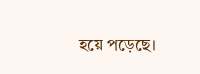হয়ে পড়েছে।